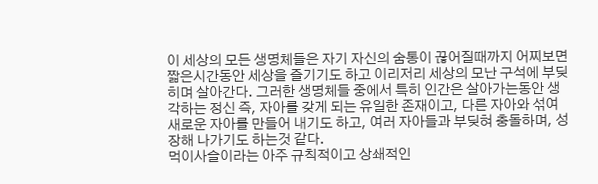이 세상의 모든 생명체들은 자기 자신의 숨통이 끊어질때까지 어찌보면 짧은시간동안 세상을 즐기기도 하고 이리저리 세상의 모난 구석에 부딪히며 살아간다. 그러한 생명체들 중에서 특히 인간은 살아가는동안 생각하는 정신 즉, 자아를 갖게 되는 유일한 존재이고, 다른 자아와 섞여 새로운 자아를 만들어 내기도 하고, 여러 자아들과 부딪혀 충돌하며, 성장해 나가기도 하는것 같다.
먹이사슬이라는 아주 규칙적이고 상쇄적인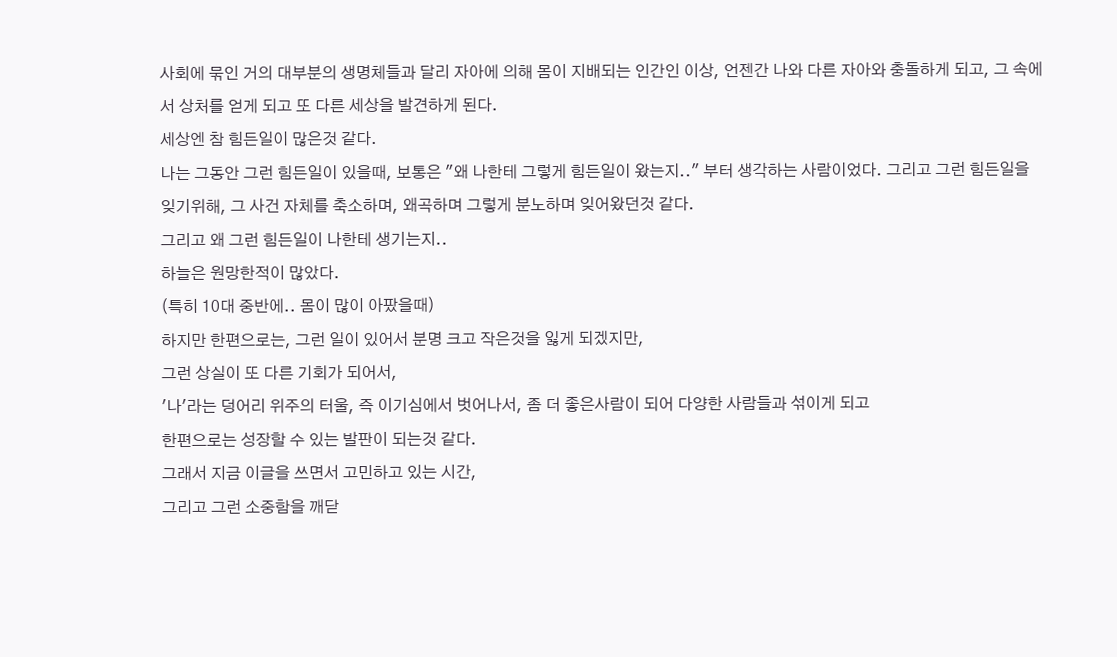사회에 묶인 거의 대부분의 생명체들과 달리 자아에 의해 몸이 지배되는 인간인 이상, 언젠간 나와 다른 자아와 충돌하게 되고, 그 속에서 상처를 얻게 되고 또 다른 세상을 발견하게 된다.
세상엔 참 힘든일이 많은것 같다.
나는 그동안 그런 힘든일이 있을때, 보통은 "왜 나한테 그렇게 힘든일이 왔는지.." 부터 생각하는 사람이었다. 그리고 그런 힘든일을 잊기위해, 그 사건 자체를 축소하며, 왜곡하며 그렇게 분노하며 잊어왔던것 같다.
그리고 왜 그런 힘든일이 나한테 생기는지..
하늘은 원망한적이 많았다.
(특히 10대 중반에.. 몸이 많이 아팠을때)
하지만 한편으로는, 그런 일이 있어서 분명 크고 작은것을 잃게 되겠지만,
그런 상실이 또 다른 기회가 되어서,
'나'라는 덩어리 위주의 터울, 즉 이기심에서 벗어나서, 좀 더 좋은사람이 되어 다양한 사람들과 섞이게 되고
한편으로는 성장할 수 있는 발판이 되는것 같다.
그래서 지금 이글을 쓰면서 고민하고 있는 시간,
그리고 그런 소중함을 깨닫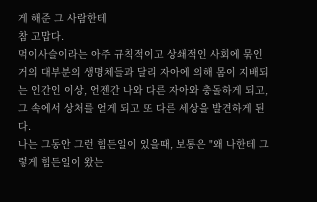게 해준 그 사람한테
참 고맙다.
먹이사슬이라는 아주 규칙적이고 상쇄적인 사회에 묶인 거의 대부분의 생명체들과 달리 자아에 의해 몸이 지배되는 인간인 이상, 언젠간 나와 다른 자아와 충돌하게 되고, 그 속에서 상처를 얻게 되고 또 다른 세상을 발견하게 된다.
나는 그동안 그런 힘든일이 있을때, 보통은 "왜 나한테 그렇게 힘든일이 왔는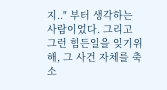지.." 부터 생각하는 사람이었다. 그리고 그런 힘든일을 잊기위해, 그 사건 자체를 축소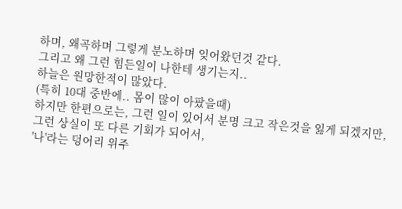하며, 왜곡하며 그렇게 분노하며 잊어왔던것 같다.
그리고 왜 그런 힘든일이 나한테 생기는지..
하늘은 원망한적이 많았다.
(특히 10대 중반에.. 몸이 많이 아팠을때)
하지만 한편으로는, 그런 일이 있어서 분명 크고 작은것을 잃게 되겠지만,
그런 상실이 또 다른 기회가 되어서,
'나'라는 덩어리 위주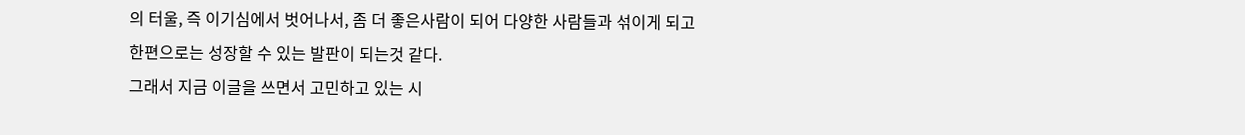의 터울, 즉 이기심에서 벗어나서, 좀 더 좋은사람이 되어 다양한 사람들과 섞이게 되고
한편으로는 성장할 수 있는 발판이 되는것 같다.
그래서 지금 이글을 쓰면서 고민하고 있는 시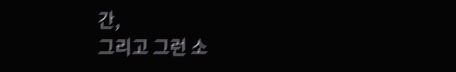간,
그리고 그런 소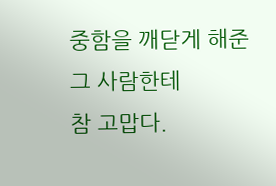중함을 깨닫게 해준 그 사람한테
참 고맙다.